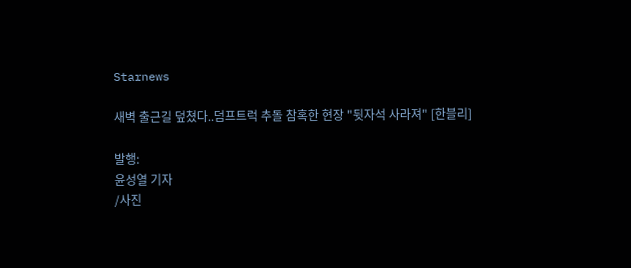Starnews

새벽 출근길 덮쳤다..덤프트럭 추돌 참혹한 현장 "뒷자석 사라져" [한블리]

발행:
윤성열 기자
/사진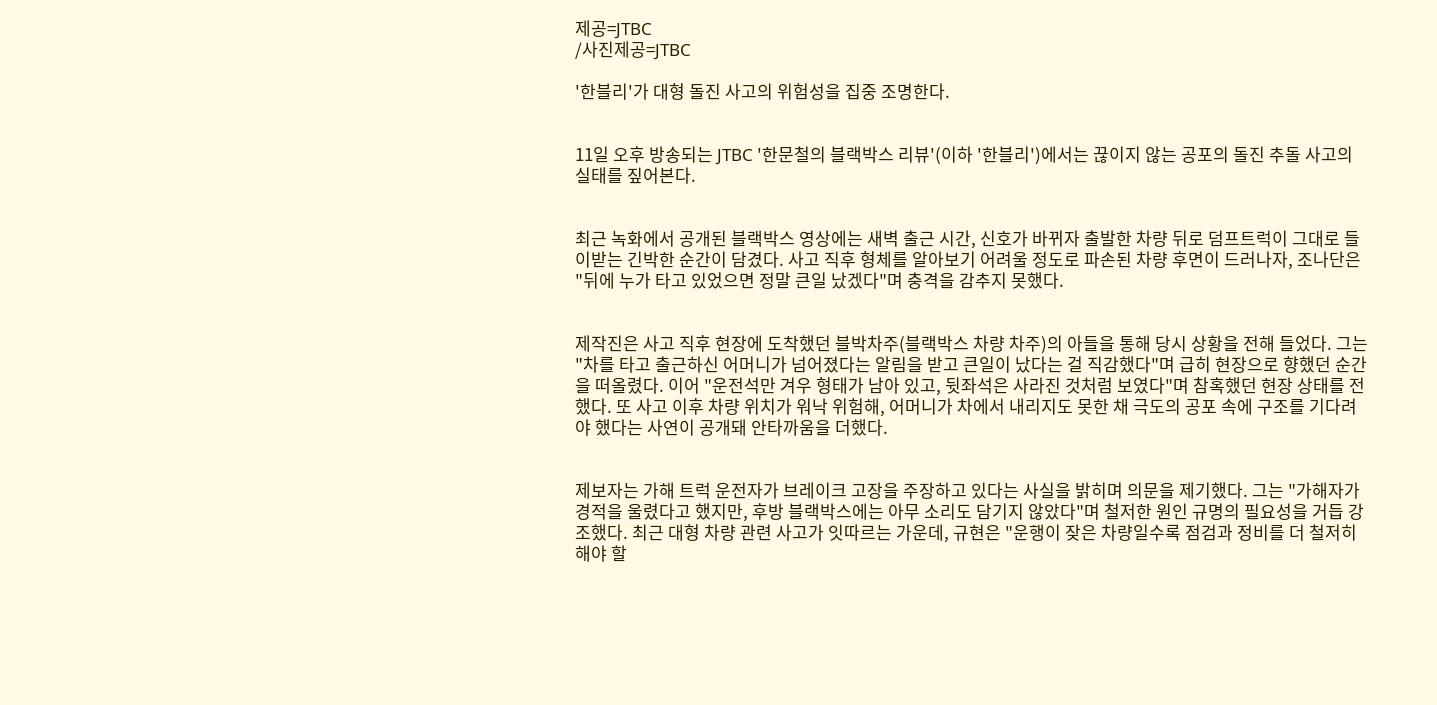제공=JTBC
/사진제공=JTBC

'한블리'가 대형 돌진 사고의 위험성을 집중 조명한다.


11일 오후 방송되는 JTBC '한문철의 블랙박스 리뷰'(이하 '한블리')에서는 끊이지 않는 공포의 돌진 추돌 사고의 실태를 짚어본다.


최근 녹화에서 공개된 블랙박스 영상에는 새벽 출근 시간, 신호가 바뀌자 출발한 차량 뒤로 덤프트럭이 그대로 들이받는 긴박한 순간이 담겼다. 사고 직후 형체를 알아보기 어려울 정도로 파손된 차량 후면이 드러나자, 조나단은 "뒤에 누가 타고 있었으면 정말 큰일 났겠다"며 충격을 감추지 못했다.


제작진은 사고 직후 현장에 도착했던 블박차주(블랙박스 차량 차주)의 아들을 통해 당시 상황을 전해 들었다. 그는 "차를 타고 출근하신 어머니가 넘어졌다는 알림을 받고 큰일이 났다는 걸 직감했다"며 급히 현장으로 향했던 순간을 떠올렸다. 이어 "운전석만 겨우 형태가 남아 있고, 뒷좌석은 사라진 것처럼 보였다"며 참혹했던 현장 상태를 전했다. 또 사고 이후 차량 위치가 워낙 위험해, 어머니가 차에서 내리지도 못한 채 극도의 공포 속에 구조를 기다려야 했다는 사연이 공개돼 안타까움을 더했다.


제보자는 가해 트럭 운전자가 브레이크 고장을 주장하고 있다는 사실을 밝히며 의문을 제기했다. 그는 "가해자가 경적을 울렸다고 했지만, 후방 블랙박스에는 아무 소리도 담기지 않았다"며 철저한 원인 규명의 필요성을 거듭 강조했다. 최근 대형 차량 관련 사고가 잇따르는 가운데, 규현은 "운행이 잦은 차량일수록 점검과 정비를 더 철저히 해야 할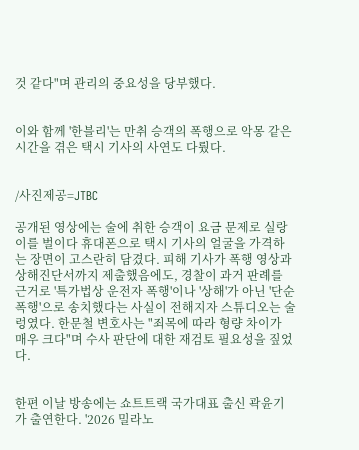것 같다"며 관리의 중요성을 당부했다.


이와 함께 '한블리'는 만취 승객의 폭행으로 악몽 같은 시간을 겪은 택시 기사의 사연도 다뤘다.


/사진제공=JTBC

공개된 영상에는 술에 취한 승객이 요금 문제로 실랑이를 벌이다 휴대폰으로 택시 기사의 얼굴을 가격하는 장면이 고스란히 담겼다. 피해 기사가 폭행 영상과 상해진단서까지 제출했음에도, 경찰이 과거 판례를 근거로 '특가법상 운전자 폭행'이나 '상해'가 아닌 '단순 폭행'으로 송치했다는 사실이 전해지자 스튜디오는 술렁였다. 한문철 변호사는 "죄목에 따라 형량 차이가 매우 크다"며 수사 판단에 대한 재검토 필요성을 짚었다.


한편 이날 방송에는 쇼트트랙 국가대표 출신 곽윤기가 출연한다. '2026 밀라노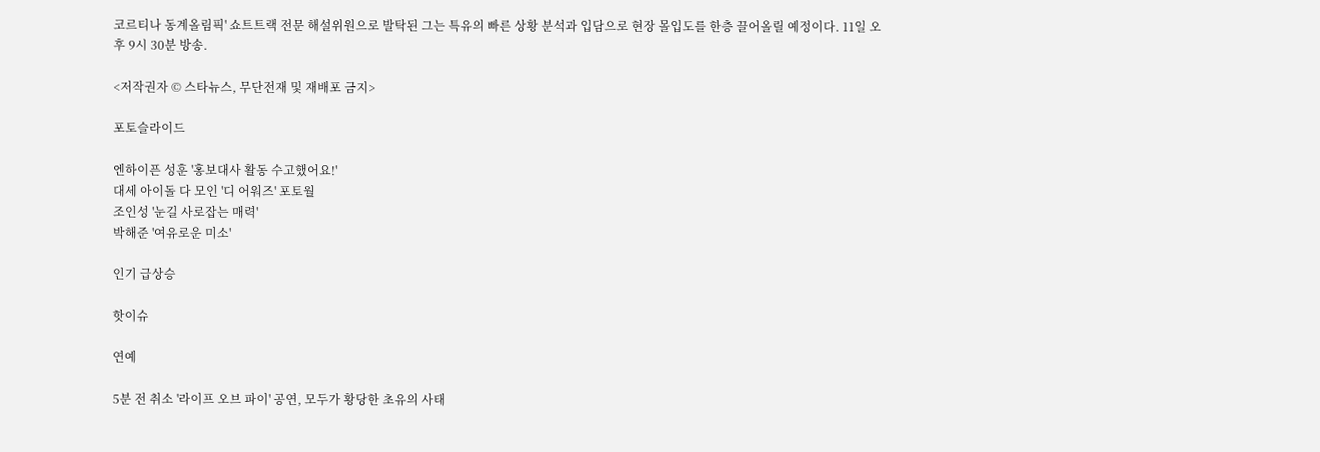코르티나 동계올림픽' 쇼트트랙 전문 해설위원으로 발탁된 그는 특유의 빠른 상황 분석과 입담으로 현장 몰입도를 한층 끌어올릴 예정이다. 11일 오후 9시 30분 방송.

<저작권자 © 스타뉴스, 무단전재 및 재배포 금지>

포토슬라이드

엔하이픈 성훈 '홍보대사 활동 수고했어요!'
대세 아이돌 다 모인 '디 어워즈' 포토월
조인성 '눈길 사로잡는 매력'
박해준 '여유로운 미소'

인기 급상승

핫이슈

연예

5분 전 취소 '라이프 오브 파이' 공연, 모두가 황당한 초유의 사태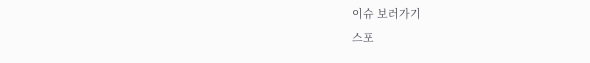이슈 보러가기
스포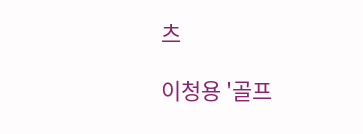츠

이청용 '골프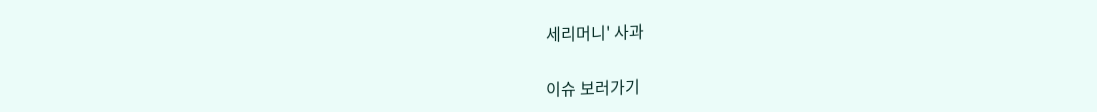세리머니' 사과

이슈 보러가기